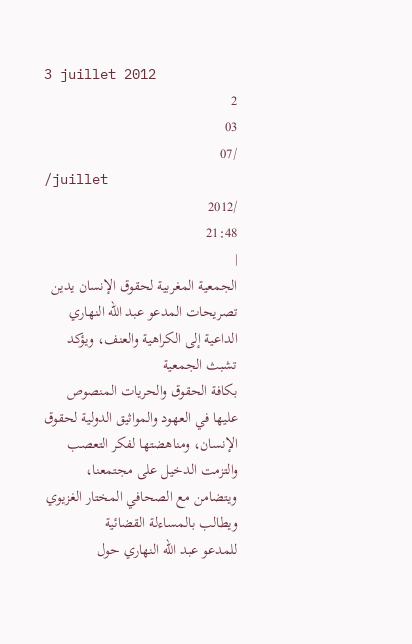3 juillet 2012
2
03
/07
/juillet
/2012
21:48
|
الجمعية المغربية لحقوق الإنسان يدين تصريحات المدعو عبد الله النهاري الداعية إلى الكراهية والعنف، ويؤكد تشبث الجمعية
بكافة الحقوق والحريات المنصوص عليها في العهود والمواثيق الدولية لحقوق الإنسان، ومناهضتها لفكر التعصب والتزمت الدخيل على مجتمعنا، ويتضامن مع الصحافي المختار الغزيوي ويطالب بالمساءلة القضائية
للمدعو عبد الله النهاري حول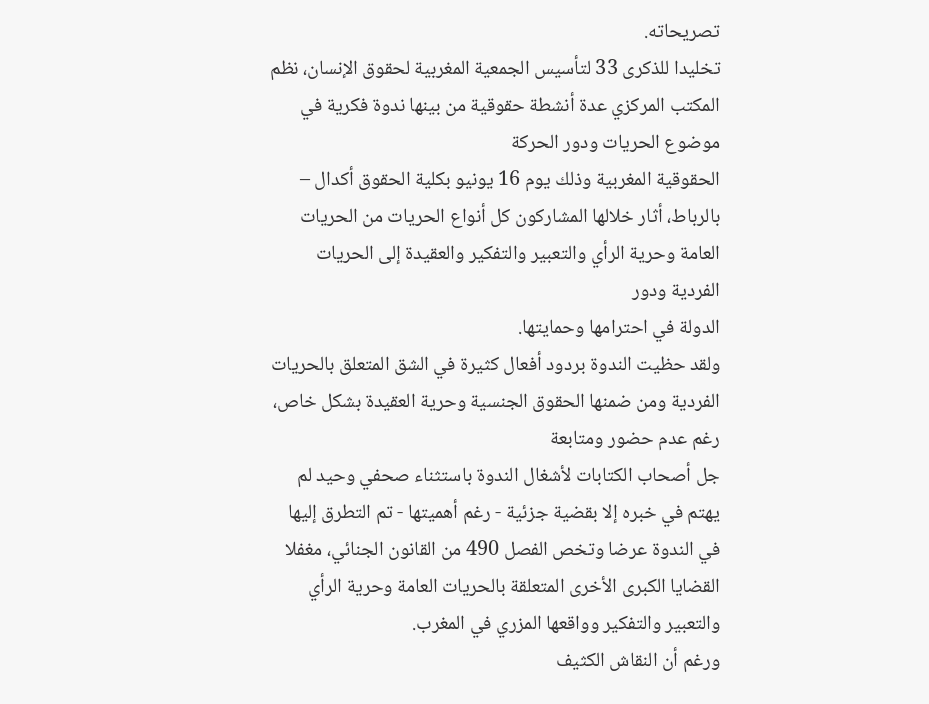تصريحاته.
تخليدا للذكرى 33 لتأسيس الجمعية المغربية لحقوق الإنسان، نظم المكتب المركزي عدة أنشطة حقوقية من بينها ندوة فكرية في موضوع الحريات ودور الحركة
الحقوقية المغربية وذلك يوم 16 يونيو بكلية الحقوق أكدال – بالرباط، أثار خلالها المشاركون كل أنواع الحريات من الحريات العامة وحرية الرأي والتعبير والتفكير والعقيدة إلى الحريات الفردية ودور
الدولة في احترامها وحمايتها.
ولقد حظيت الندوة بردود أفعال كثيرة في الشق المتعلق بالحريات الفردية ومن ضمنها الحقوق الجنسية وحرية العقيدة بشكل خاص، رغم عدم حضور ومتابعة
جل أصحاب الكتابات لأشغال الندوة باستثناء صحفي وحيد لم يهتم في خبره إلا بقضية جزئية - رغم أهميتها - تم التطرق إليها في الندوة عرضا وتخص الفصل 490 من القانون الجنائي، مغفلا القضايا الكبرى الأخرى المتعلقة بالحريات العامة وحرية الرأي
والتعبير والتفكير وواقعها المزري في المغرب.
ورغم أن النقاش الكثيف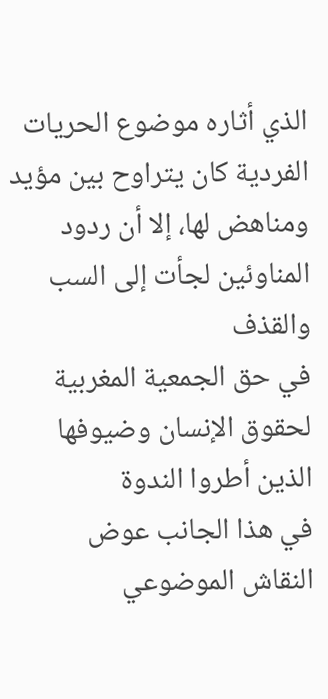الذي أثاره موضوع الحريات الفردية كان يتراوح بين مؤيد ومناهض لها، إلا أن ردود المناوئين لجأت إلى السب والقذف
في حق الجمعية المغربية لحقوق الإنسان وضيوفها الذين أطروا الندوة
في هذا الجانب عوض النقاش الموضوعي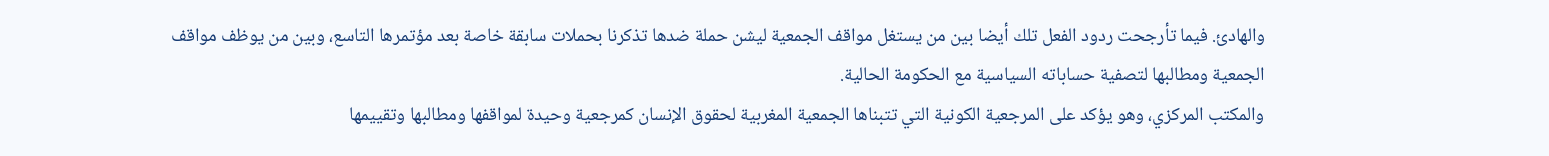والهادئ. فيما تأرجحت ردود الفعل تلك أيضا بين من يستغل مواقف الجمعية ليشن حملة ضدها تذكرنا بحملات سابقة خاصة بعد مؤتمرها التاسع، وبين من يوظف مواقف
الجمعية ومطالبها لتصفية حساباته السياسية مع الحكومة الحالية.
والمكتب المركزي، وهو يؤكد على المرجعية الكونية التي تتبناها الجمعية المغربية لحقوق الإنسان كمرجعية وحيدة لمواقفها ومطالبها وتقييمها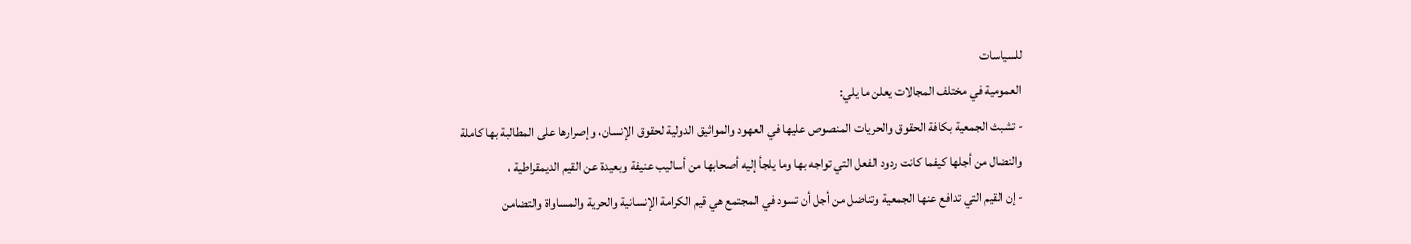للسياسات
العمومية في مختلف المجالات يعلن ما يلي:
- تشبث الجمعية بكافة الحقوق والحريات المنصوص عليها في العهود والمواثيق الدولية لحقوق الإنسان، وإصرارها على المطالبة بها كاملة
والنضال من أجلها كيفما كانت ردود الفعل التي تواجه بها وما يلجأ إليه أصحابها من أساليب عنيفة وبعيدة عن القيم الديمقراطية ،
- إن القيم التي تدافع عنها الجمعية وتناضل من أجل أن تسود في المجتمع هي قيم الكرامة الإنسانية والحرية والمساواة والتضامن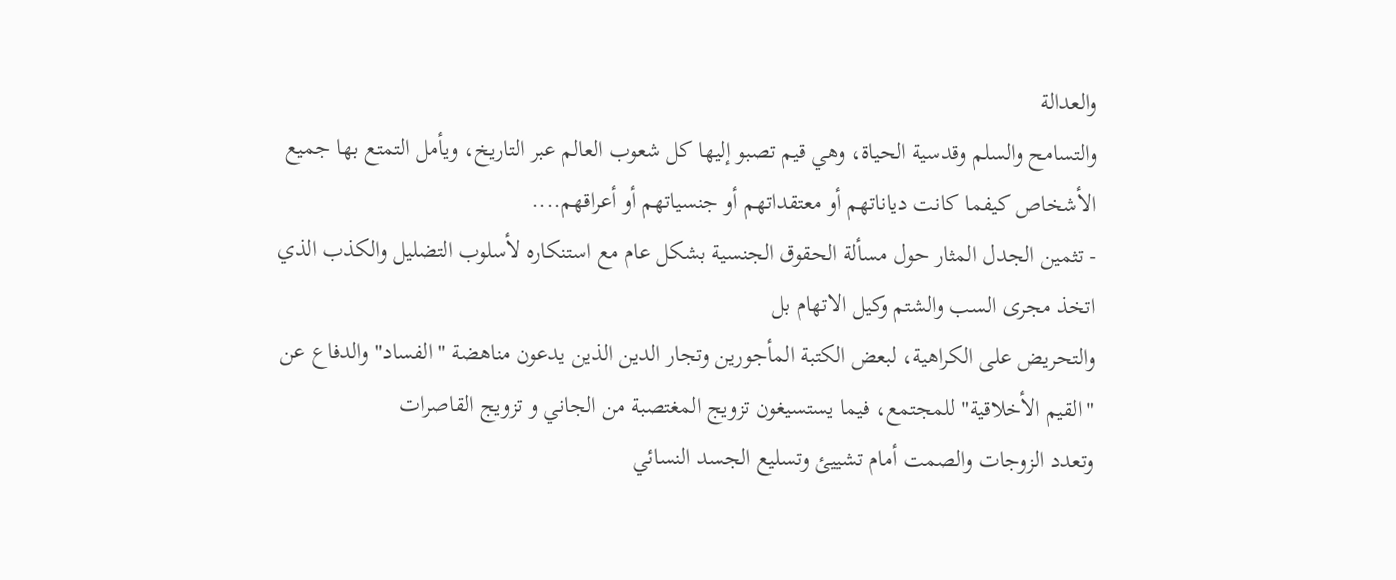والعدالة
والتسامح والسلم وقدسية الحياة، وهي قيم تصبو إليها كل شعوب العالم عبر التاريخ، ويأمل التمتع بها جميع الأشخاص كيفما كانت دياناتهم أو معتقداتهم أو جنسياتهم أو أعراقهم....
- تثمين الجدل المثار حول مسألة الحقوق الجنسية بشكل عام مع استنكاره لأسلوب التضليل والكذب الذي اتخذ مجرى السب والشتم وكيل الاتهام بل
والتحريض على الكراهية، لبعض الكتبة المأجورين وتجار الدين الذين يدعون مناهضة "الفساد" والدفاع عن "القيم الأخلاقية" للمجتمع، فيما يستسيغون تزويج المغتصبة من الجاني و تزويج القاصرات
وتعدد الزوجات والصمت أمام تشييئ وتسليع الجسد النسائي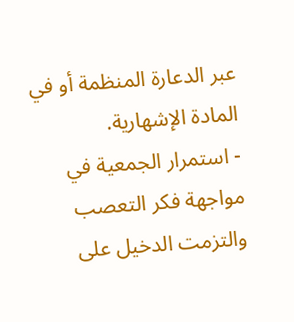عبر الدعارة المنظمة أو في المادة الإشهارية.
- استمرار الجمعية في مواجهة فكر التعصب والتزمت الدخيل على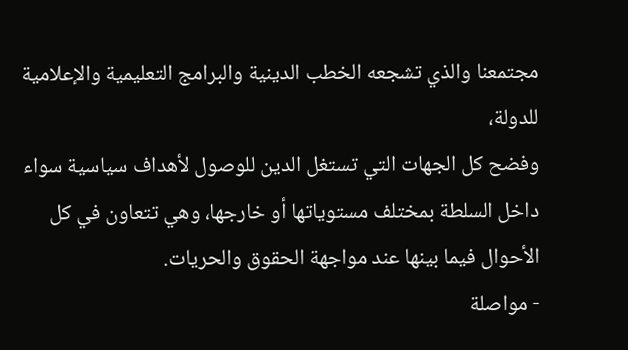مجتمعنا والذي تشجعه الخطب الدينية والبرامج التعليمية والإعلامية للدولة،
وفضح كل الجهات التي تستغل الدين للوصول لأهداف سياسية سواء داخل السلطة بمختلف مستوياتها أو خارجها، وهي تتعاون في كل الأحوال فيما بينها عند مواجهة الحقوق والحريات.
- مواصلة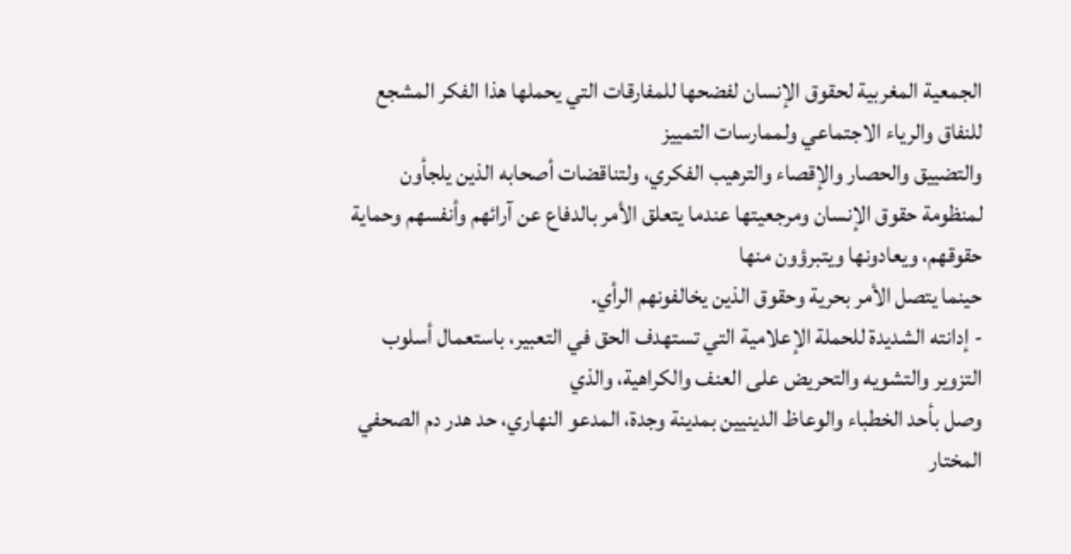الجمعية المغربية لحقوق الإنسان لفضحها للمفارقات التي يحملها هذا الفكر المشجع للنفاق والرياء الاجتماعي ولممارسات التمييز
والتضييق والحصار والإقصاء والترهيب الفكري، ولتناقضات أصحابه الذين يلجأون لمنظومة حقوق الإنسان ومرجعيتها عندما يتعلق الأمر بالدفاع عن آرائهم وأنفسهم وحماية حقوقهم، ويعادونها ويتبرؤون منها
حينما يتصل الأمر بحرية وحقوق الذين يخالفونهم الرأي.
- إدانته الشديدة للحملة الإعلامية التي تستهدف الحق في التعبير، باستعمال أسلوب التزوير والتشويه والتحريض على العنف والكراهية، والذي
وصل بأحد الخطباء والوعاظ الدينيين بمدينة وجدة، المدعو النهاري، حد هدر دم الصحفي المختار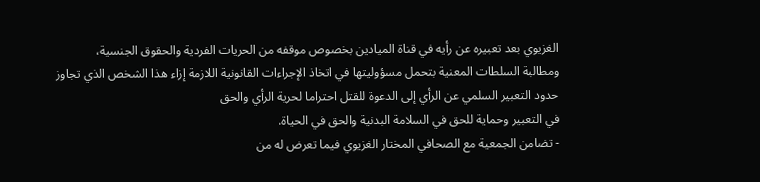الغزيوي بعد تعبيره عن رأيه في قناة الميادين بخصوص موقفه من الحريات الفردية والحقوق الجنسية،
ومطالبة السلطات المعنية بتحمل مسؤوليتها في اتخاذ الإجراءات القانونية اللازمة إزاء هذا الشخص الذي تجاوز حدود التعبير السلمي عن الرأي إلى الدعوة للقتل احتراما لحرية الرأي والحق
في التعبير وحماية للحق في السلامة البدنية والحق في الحياة.
- تضامن الجمعية مع الصحافي المختار الغزيوي فيما تعرض له من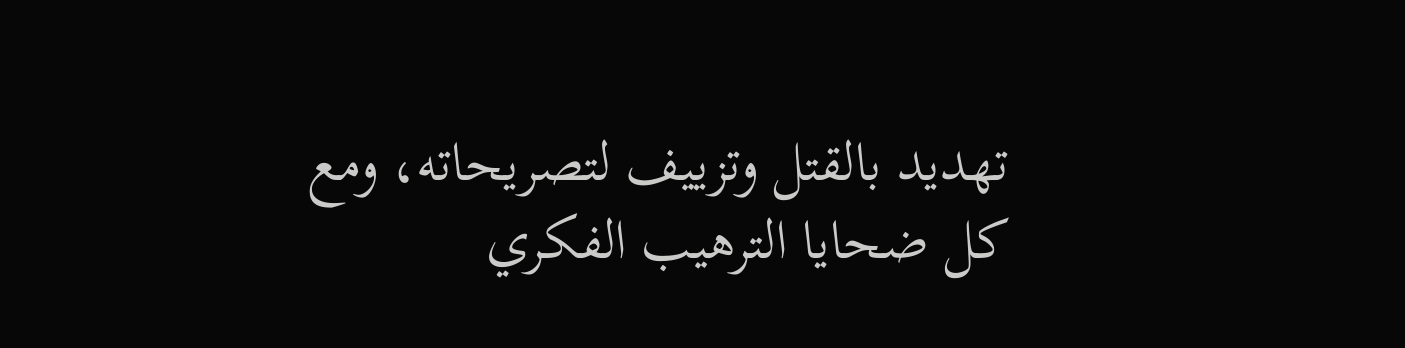تهديد بالقتل وتزييف لتصريحاته، ومع كل ضحايا الترهيب الفكري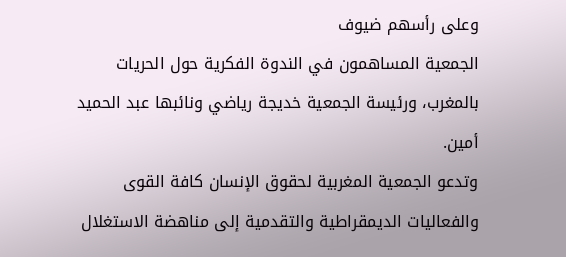وعلى رأسهم ضيوف
الجمعية المساهمون في الندوة الفكرية حول الحريات بالمغرب، ورئيسة الجمعية خديجة رياضي ونائبها عبد الحميد أمين.
وتدعو الجمعية المغربية لحقوق الإنسان كافة القوى والفعاليات الديمقراطية والتقدمية إلى مناهضة الاستغلال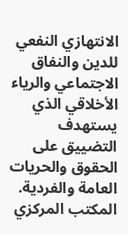الانتهازي النفعي للدين والنفاق
الاجتماعي والرياء الأخلاقي الذي يستهدف التضييق على الحقوق والحريات العامة والفردية.
المكتب المركزي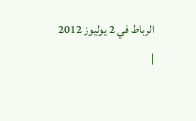الرباط في 2 يوليوز 2012
|